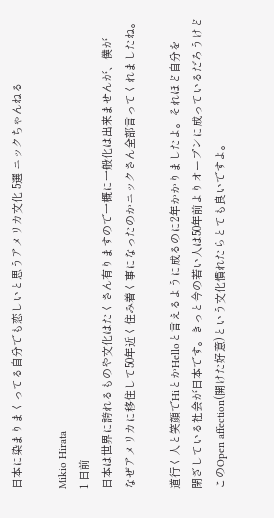日本に染まりまくってる自分でも恋しいと思うアメリカ文化 5選 ニックちゃんねる

Mikio Hirata
1 日前
日本は世界に誇れるものや文化はたくさん有りますので一概に一般化は出来ませんが、僕が
なぜアメリカに移住して50年近く住み着く事になったのかニックさん全部言ってくれましたね。

道行く人と笑顔でHiとかHelloと言えるように成るのに2年かかりましたよ。それほど自分を
閉ざしている社会が日本です。きっと今の若い人は50年前よりオープンに成っているだろうけど
このOpen affection(開けた好意)という文化慣れたらとても良いですよ。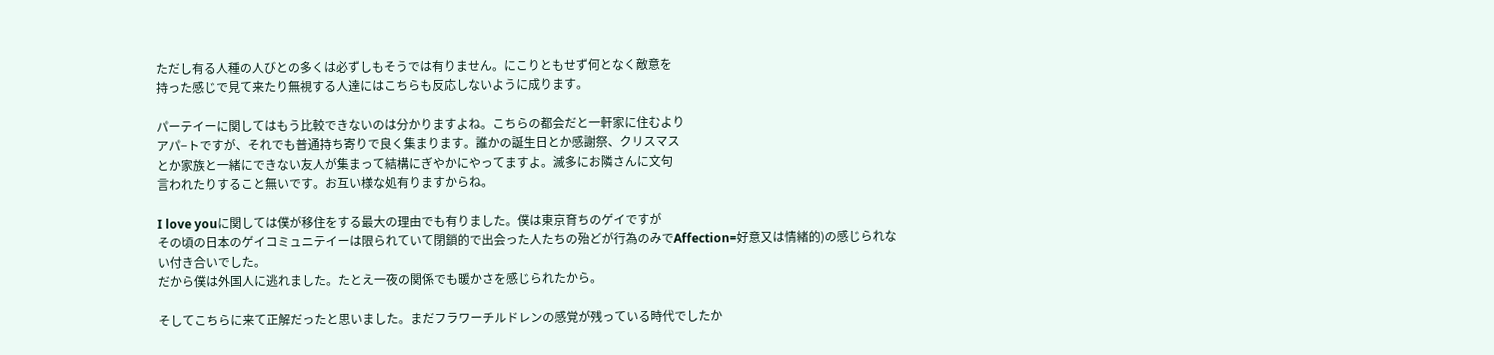ただし有る人種の人びとの多くは必ずしもそうでは有りません。にこりともせず何となく敵意を
持った感じで見て来たり無視する人達にはこちらも反応しないように成ります。

パーテイーに関してはもう比較できないのは分かりますよね。こちらの都会だと一軒家に住むより
アパ−トですが、それでも普通持ち寄りで良く集まります。誰かの誕生日とか感謝祭、クリスマス
とか家族と一緒にできない友人が集まって結構にぎやかにやってますよ。滅多にお隣さんに文句
言われたりすること無いです。お互い様な処有りますからね。

I love youに関しては僕が移住をする最大の理由でも有りました。僕は東京育ちのゲイですが
その頃の日本のゲイコミュニテイーは限られていて閉鎖的で出会った人たちの殆どが行為のみでAffection=好意又は情緒的)の感じられない付き合いでした。
だから僕は外国人に逃れました。たとえ一夜の関係でも暖かさを感じられたから。

そしてこちらに来て正解だったと思いました。まだフラワーチルドレンの感覚が残っている時代でしたか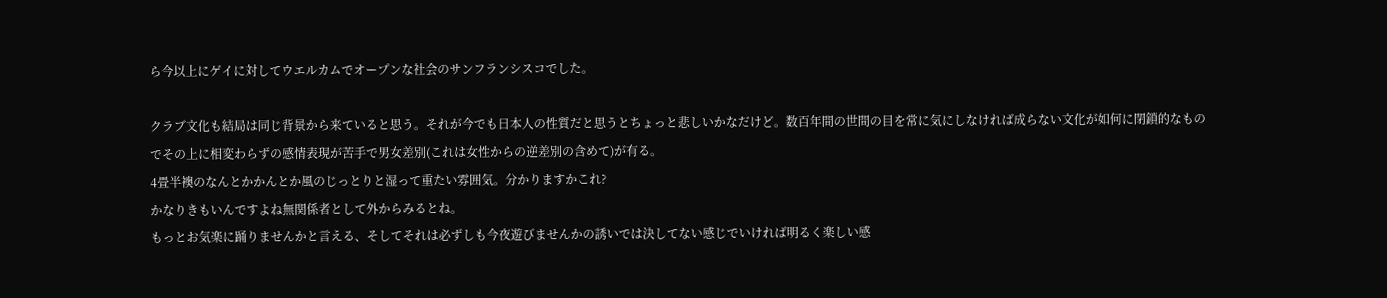ら今以上にゲイに対してウエルカムでオープンな社会のサンフランシスコでした。

クラブ文化も結局は同じ背景から来ていると思う。それが今でも日本人の性質だと思うとちょっと悲しいかなだけど。数百年間の世間の目を常に気にしなければ成らない文化が如何に閉鎖的なもの
でその上に相変わらずの感情表現が苦手で男女差別(これは女性からの逆差別の含めて)が有る。
4畳半襖のなんとかかんとか風のじっとりと湿って重たい雰囲気。分かりますかこれ?
かなりきもいんですよね無関係者として外からみるとね。
もっとお気楽に踊りませんかと言える、そしてそれは必ずしも今夜遊びませんかの誘いでは決してない感じでいければ明るく楽しい感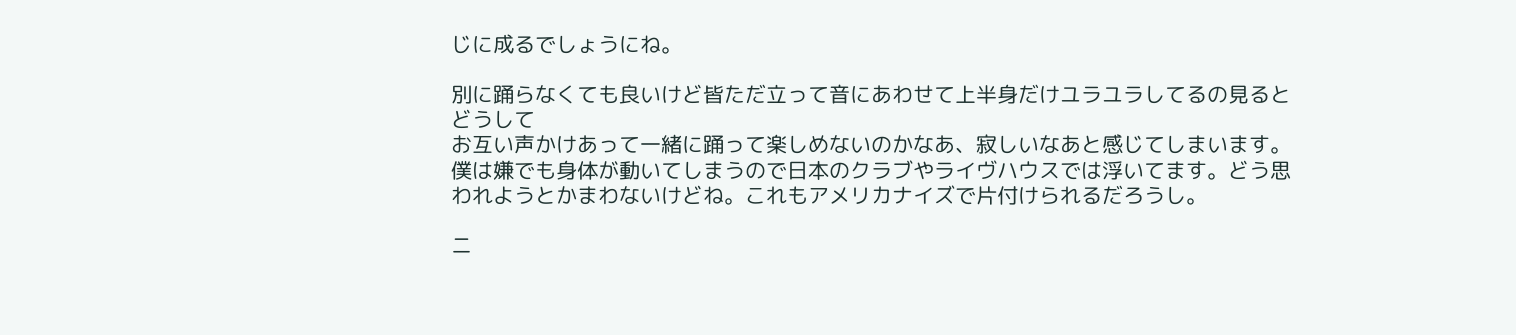じに成るでしょうにね。

別に踊らなくても良いけど皆ただ立って音にあわせて上半身だけユラユラしてるの見るとどうして
お互い声かけあって一緒に踊って楽しめないのかなあ、寂しいなあと感じてしまいます。
僕は嫌でも身体が動いてしまうので日本のクラブやライヴハウスでは浮いてます。どう思われようとかまわないけどね。これもアメリカナイズで片付けられるだろうし。

ニ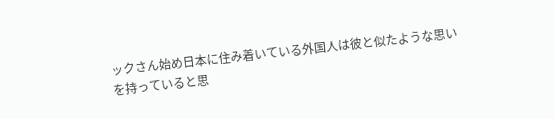ックさん始め日本に住み着いている外国人は彼と似たような思いを持っていると思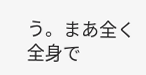う。まあ全く
全身で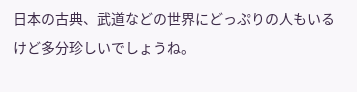日本の古典、武道などの世界にどっぷりの人もいるけど多分珍しいでしょうね。